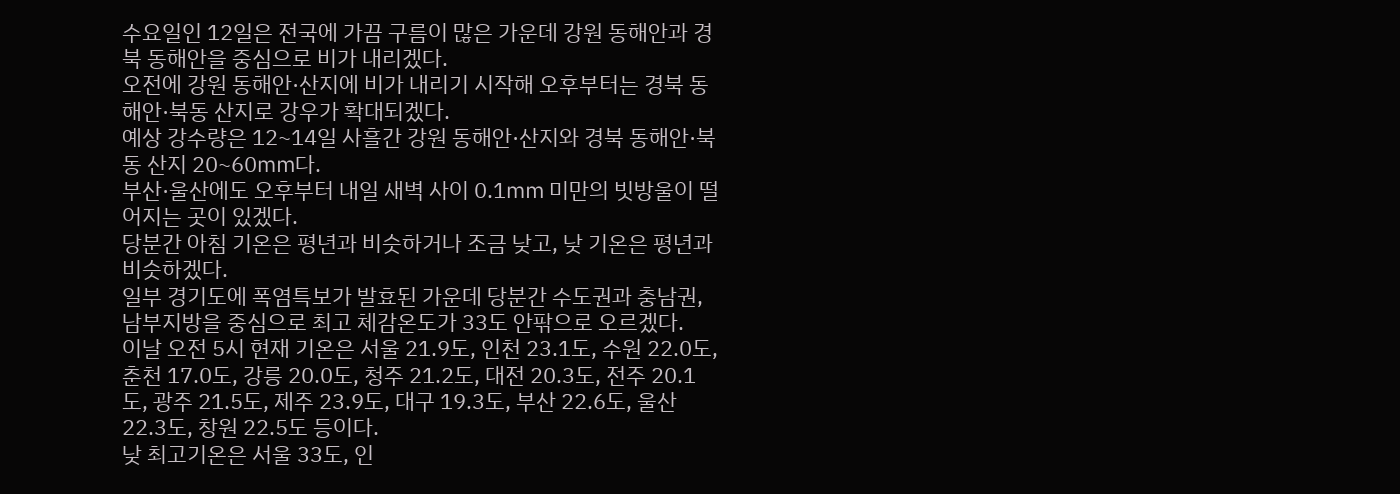수요일인 12일은 전국에 가끔 구름이 많은 가운데 강원 동해안과 경북 동해안을 중심으로 비가 내리겠다.
오전에 강원 동해안·산지에 비가 내리기 시작해 오후부터는 경북 동해안·북동 산지로 강우가 확대되겠다.
예상 강수량은 12~14일 사흘간 강원 동해안·산지와 경북 동해안·북동 산지 20~60㎜다.
부산·울산에도 오후부터 내일 새벽 사이 0.1㎜ 미만의 빗방울이 떨어지는 곳이 있겠다.
당분간 아침 기온은 평년과 비슷하거나 조금 낮고, 낮 기온은 평년과 비슷하겠다.
일부 경기도에 폭염특보가 발효된 가운데 당분간 수도권과 충남권, 남부지방을 중심으로 최고 체감온도가 33도 안팎으로 오르겠다.
이날 오전 5시 현재 기온은 서울 21.9도, 인천 23.1도, 수원 22.0도, 춘천 17.0도, 강릉 20.0도, 청주 21.2도, 대전 20.3도, 전주 20.1도, 광주 21.5도, 제주 23.9도, 대구 19.3도, 부산 22.6도, 울산 22.3도, 창원 22.5도 등이다.
낮 최고기온은 서울 33도, 인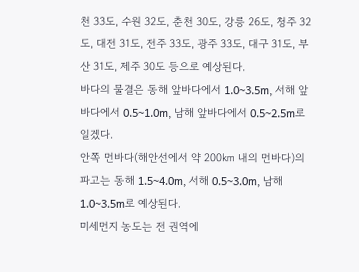천 33도, 수원 32도, 춘천 30도, 강릉 26도, 청주 32도, 대전 31도, 전주 33도, 광주 33도, 대구 31도, 부산 31도, 제주 30도 등으로 예상된다.
바다의 물결은 동해 앞바다에서 1.0~3.5m, 서해 앞바다에서 0.5~1.0m, 남해 앞바다에서 0.5~2.5m로 일겠다.
안쪽 먼바다(해안선에서 약 200㎞ 내의 먼바다)의 파고는 동해 1.5~4.0m, 서해 0.5~3.0m, 남해 1.0~3.5m로 예상된다.
미세먼지 농도는 전 권역에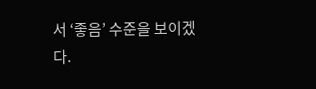서 ‘좋음’ 수준을 보이겠다.